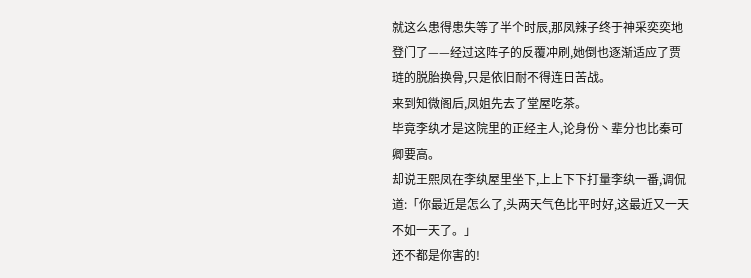就这么患得患失等了半个时辰,那凤辣子终于神采奕奕地登门了——经过这阵子的反覆冲刷,她倒也逐渐适应了贾琏的脱胎换骨,只是依旧耐不得连日苦战。
来到知微阁后,凤姐先去了堂屋吃茶。
毕竟李纨才是这院里的正经主人,论身份丶辈分也比秦可卿要高。
却说王熙凤在李纨屋里坐下,上上下下打量李纨一番,调侃道:「你最近是怎么了,头两天气色比平时好,这最近又一天不如一天了。」
还不都是你害的!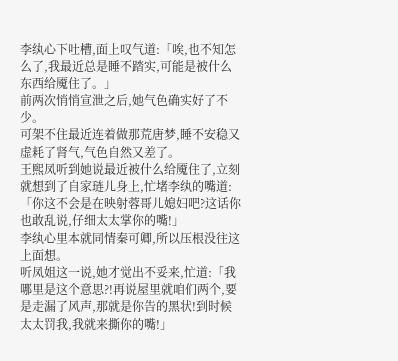李纨心下吐槽,面上叹气道:「唉,也不知怎么了,我最近总是睡不踏实,可能是被什么东西给魇住了。」
前两次悄悄宣泄之后,她气色确实好了不少。
可架不住最近连着做那荒唐梦,睡不安稳又虚耗了肾气,气色自然又差了。
王熙凤听到她说最近被什么给魇住了,立刻就想到了自家琏儿身上,忙堵李纨的嘴道:「你这不会是在映射蓉哥儿媳妇吧?这话你也敢乱说,仔细太太掌你的嘴!」
李纨心里本就同情秦可卿,所以压根没往这上面想。
听凤姐这一说,她才觉出不妥来,忙道:「我哪里是这个意思?!再说屋里就咱们两个,要是走漏了风声,那就是你告的黑状!到时候太太罚我,我就来撕你的嘴!」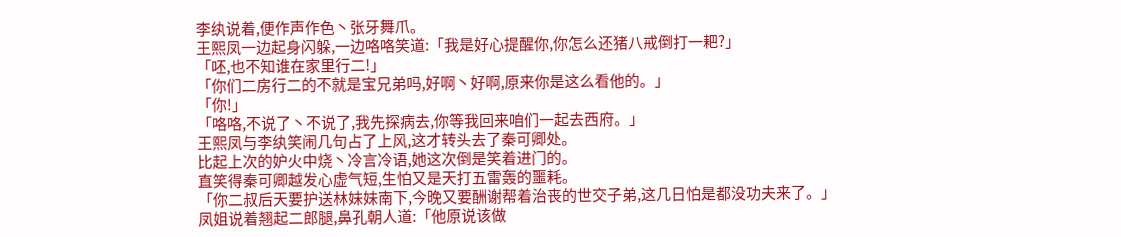李纨说着,便作声作色丶张牙舞爪。
王熙凤一边起身闪躲,一边咯咯笑道:「我是好心提醒你,你怎么还猪八戒倒打一耙?」
「呸,也不知谁在家里行二!」
「你们二房行二的不就是宝兄弟吗,好啊丶好啊,原来你是这么看他的。」
「你!」
「咯咯,不说了丶不说了,我先探病去,你等我回来咱们一起去西府。」
王熙凤与李纨笑闹几句占了上风,这才转头去了秦可卿处。
比起上次的妒火中烧丶冷言冷语,她这次倒是笑着进门的。
直笑得秦可卿越发心虚气短,生怕又是天打五雷轰的噩耗。
「你二叔后天要护送林妹妹南下,今晚又要酬谢帮着治丧的世交子弟,这几日怕是都没功夫来了。」
凤姐说着翘起二郎腿,鼻孔朝人道:「他原说该做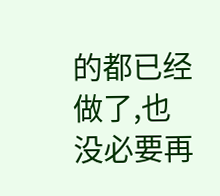的都已经做了,也没必要再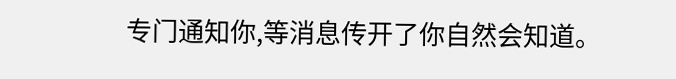专门通知你,等消息传开了你自然会知道。